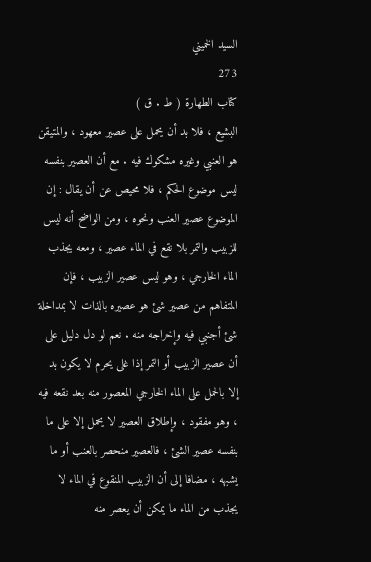السيد الخميني
273
كتاب الطهارة ( ط . ق )
البشيع ، فلا بد أن يحمل على عصير معهود ، والمتيقن هو العنبي وغيره مشكوك فيه . مع أن العصير بنفسه ليس موضوع الحكم ، فلا محيص عن أن يقال : إن الموضوع عصير العنب ونحوه ، ومن الواضح أنه ليس للزبيب والتمر بلا نقع في الماء عصير ، ومعه يجذب الماء الخارجي ، وهو ليس عصير الزبيب ، فإن المتفاهم من عصير شئ هو عصيره بالذات لا بمداخلة شئ أجنبي فيه وإخراجه منه . نعم لو دل دليل على أن عصير الزبيب أو التمر إذا غلى يحرم لا يكون بد إلا بالحمل على الماء الخارجي المعصور منه بعد نقعه فيه ، وهو مفقود ، وإطلاق العصير لا يحمل إلا على ما بنفسه عصير الشئ ، فالعصير منحصر بالعنب أو ما يشبهه ، مضافا إلى أن الزبيب المنقوع في الماء لا يجذب من الماء ما يمكن أن يعصر منه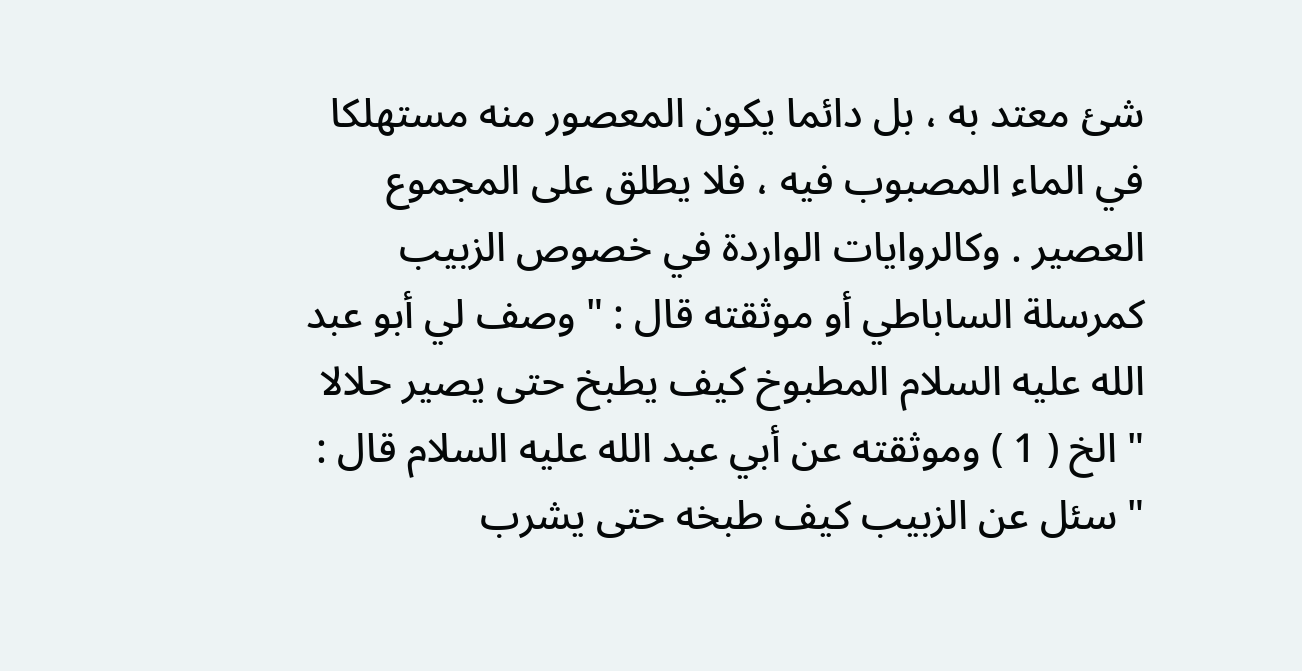شئ معتد به ، بل دائما يكون المعصور منه مستهلكا في الماء المصبوب فيه ، فلا يطلق على المجموع العصير . وكالروايات الواردة في خصوص الزبيب كمرسلة الساباطي أو موثقته قال : " وصف لي أبو عبد الله عليه السلام المطبوخ كيف يطبخ حتى يصير حلالا " الخ ( 1 ) وموثقته عن أبي عبد الله عليه السلام قال : " سئل عن الزبيب كيف طبخه حتى يشرب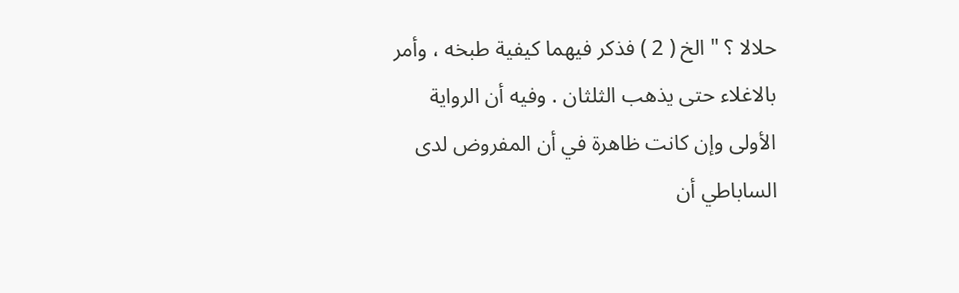حلالا ؟ " الخ ( 2 ) فذكر فيهما كيفية طبخه ، وأمر بالاغلاء حتى يذهب الثلثان . وفيه أن الرواية الأولى وإن كانت ظاهرة في أن المفروض لدى الساباطي أن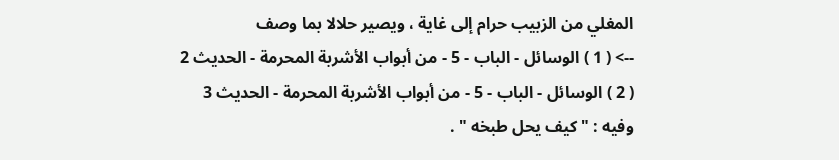المغلي من الزبيب حرام إلى غاية ، ويصير حلالا بما وصف
--> ( 1 ) الوسائل - الباب - 5 - من أبواب الأشربة المحرمة - الحديث 2 ( 2 ) الوسائل - الباب - 5 - من أبواب الأشربة المحرمة - الحديث 3 وفيه : " كيف يحل طبخه " .